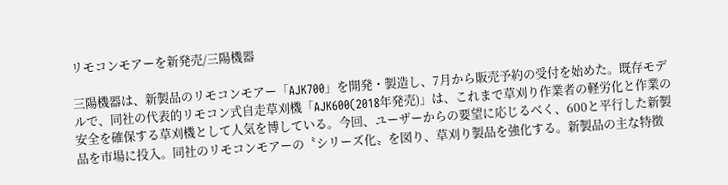リモコンモアーを新発売/三陽機器

三陽機器は、新製品のリモコンモアー「AJK700」を開発・製造し、7月から販売予約の受付を始めた。既存モデルで、同社の代表的リモコン式自走草刈機「AJK600(2018年発売)」は、これまで草刈り作業者の軽労化と作業の安全を確保する草刈機として人気を博している。今回、ユーザーからの要望に応じるべく、600と平行した新製品を市場に投入。同社のリモコンモアーの〝シリーズ化〟を図り、草刈り製品を強化する。新製品の主な特徴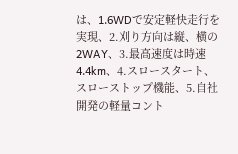は、1.6WDで安定軽快走行を実現、2.刈り方向は縦、横の2WAY、3.最高速度は時速4.4km、4.スロースタート、スローストップ機能、5.自社開発の軽量コント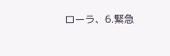ローラ、6.緊急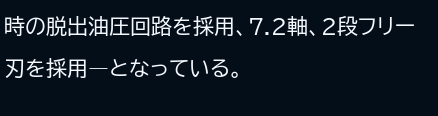時の脱出油圧回路を採用、7.2軸、2段フリー刃を採用―となっている。